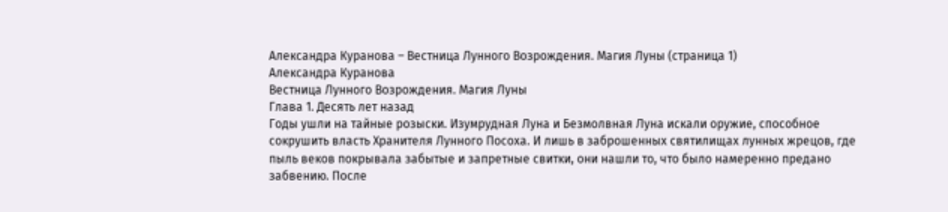Александра Куранова – Вестница Лунного Возрождения. Магия Луны (страница 1)
Александра Куранова
Вестница Лунного Возрождения. Магия Луны
Глава 1. Десять лет назад
Годы ушли на тайные розыски. Изумрудная Луна и Безмолвная Луна искали оружие, способное сокрушить власть Хранителя Лунного Посоха. И лишь в заброшенных святилищах лунных жрецов, где пыль веков покрывала забытые и запретные свитки, они нашли то, что было намеренно предано забвению. После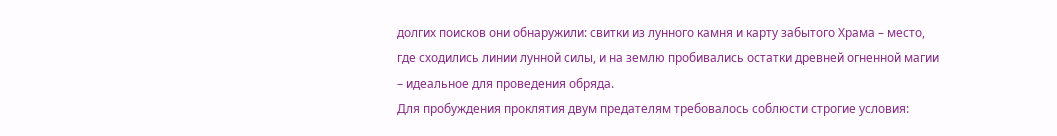долгих поисков они обнаружили: свитки из лунного камня и карту забытого Храма – место, где сходились линии лунной силы, и на землю пробивались остатки древней огненной магии – идеальное для проведения обряда.
Для пробуждения проклятия двум предателям требовалось соблюсти строгие условия: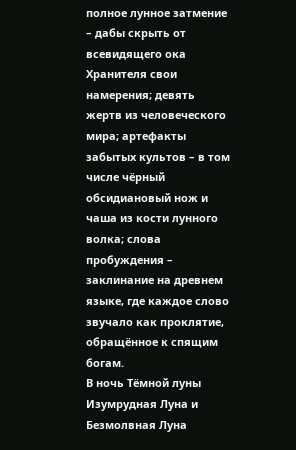полное лунное затмение – дабы скрыть от всевидящего ока Хранителя свои намерения; девять жертв из человеческого мира; артефакты забытых культов – в том числе чёрный обсидиановый нож и чаша из кости лунного волка; слова пробуждения – заклинание на древнем языке, где каждое слово звучало как проклятие, обращённое к спящим богам.
В ночь Тёмной луны Изумрудная Луна и Безмолвная Луна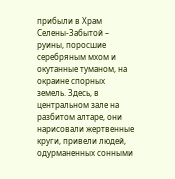прибыли в Храм Селены-Забытой – руины, поросшие серебряным мхом и окутанные туманом, на окраине спорных земель. Здесь, в центральном зале на разбитом алтаре, они нарисовали жертвенные круги, привели людей, одурманенных сонными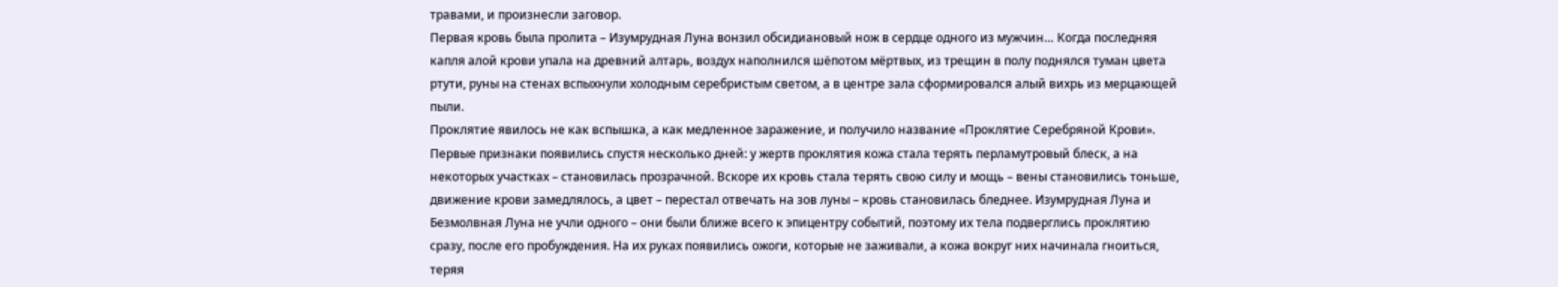травами, и произнесли заговор.
Первая кровь была пролита – Изумрудная Луна вонзил обсидиановый нож в сердце одного из мужчин… Когда последняя капля алой крови упала на древний алтарь, воздух наполнился шёпотом мёртвых, из трещин в полу поднялся туман цвета ртути, руны на стенах вспыхнули холодным серебристым светом, а в центре зала сформировался алый вихрь из мерцающей пыли.
Проклятие явилось не как вспышка, а как медленное заражение, и получило название «Проклятие Серебряной Крови». Первые признаки появились спустя несколько дней: у жертв проклятия кожа стала терять перламутровый блеск, а на некоторых участках – становилась прозрачной. Вскоре их кровь стала терять свою силу и мощь – вены становились тоньше, движение крови замедлялось, а цвет – перестал отвечать на зов луны – кровь становилась бледнее. Изумрудная Луна и Безмолвная Луна не учли одного – они были ближе всего к эпицентру событий, поэтому их тела подверглись проклятию сразу, после его пробуждения. На их руках появились ожоги, которые не заживали, а кожа вокруг них начинала гноиться, теряя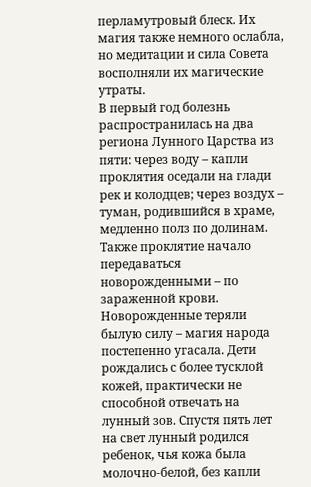перламутровый блеск. Их магия также немного ослабла, но медитации и сила Совета восполняли их магические утраты.
В первый год болезнь распространилась на два региона Лунного Царства из пяти: через воду – капли проклятия оседали на глади рек и колодцев; через воздух – туман, родившийся в храме, медленно полз по долинам. Также проклятие начало передаваться новорожденными – по зараженной крови. Новорожденные теряли былую силу – магия народа постепенно угасала. Дети рождались с более тусклой кожей, практически не способной отвечать на лунный зов. Спустя пять лет на свет лунный родился ребенок, чья кожа была молочно-белой, без капли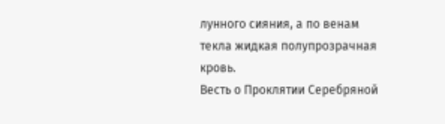лунного сияния, а по венам текла жидкая полупрозрачная кровь.
Весть о Проклятии Серебряной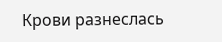Крови разнеслась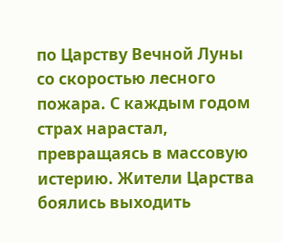по Царству Вечной Луны со скоростью лесного пожара. С каждым годом страх нарастал, превращаясь в массовую истерию. Жители Царства боялись выходить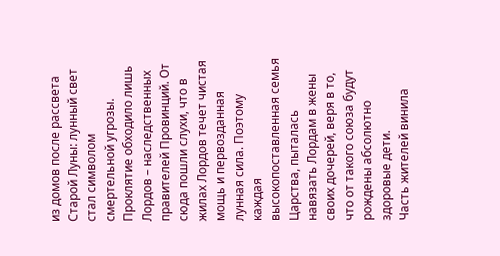из домов после рассвета Старой Луны: лунный свет стал символом смертельной угрозы.
Проклятие обходило лишь Лордов – наследственных правителей Провинций. От сюда пошли слухи, что в жилах Лордов течет чистая мощь и первозданная лунная сила. Поэтому каждая высокопоставленная семья Царства, пыталась навязать Лордам в жены своих дочерей, веря в то, что от такого союза будут рождены абсолютно здоровые дети.
Часть жителей винила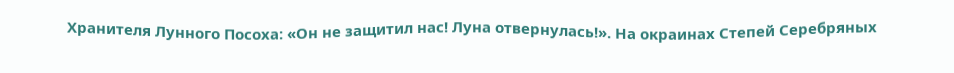Хранителя Лунного Посоха: «Он не защитил нас! Луна отвернулась!». На окраинах Степей Серебряных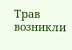Трав возникли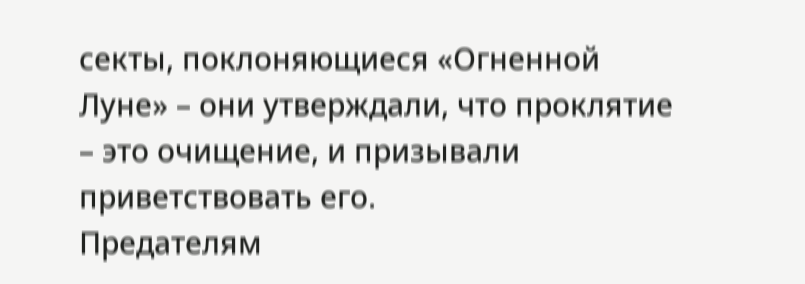секты, поклоняющиеся «Огненной Луне» – они утверждали, что проклятие – это очищение, и призывали приветствовать его.
Предателям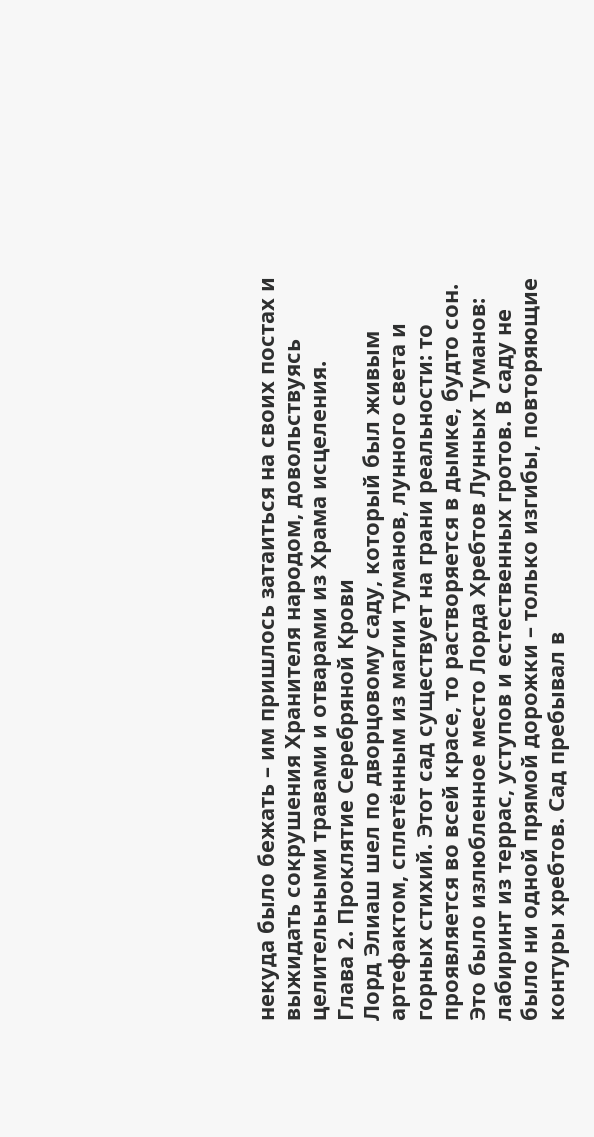некуда было бежать – им пришлось затаиться на своих постах и выжидать сокрушения Хранителя народом, довольствуясь целительными травами и отварами из Храма исцеления.
Глава 2. Проклятие Серебряной Крови
Лорд Элиаш шел по дворцовому саду, который был живым артефактом, сплетённым из магии туманов, лунного света и горных стихий. Этот сад существует на грани реальности: то проявляется во всей красе, то растворяется в дымке, будто сон. Это было излюбленное место Лорда Хребтов Лунных Туманов: лабиринт из террас, уступов и естественных гротов. В саду не было ни одной прямой дорожки – только изгибы, повторяющие контуры хребтов. Сад пребывал в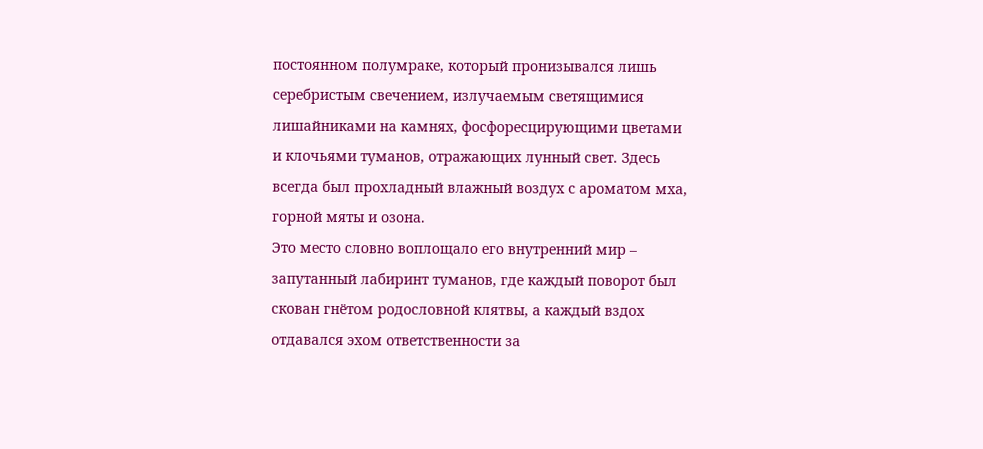постоянном полумраке, который пронизывался лишь серебристым свечением, излучаемым светящимися лишайниками на камнях, фосфоресцирующими цветами и клочьями туманов, отражающих лунный свет. Здесь всегда был прохладный влажный воздух с ароматом мха, горной мяты и озона.
Это место словно воплощало его внутренний мир – запутанный лабиринт туманов, где каждый поворот был скован гнётом родословной клятвы, а каждый вздох отдавался эхом ответственности за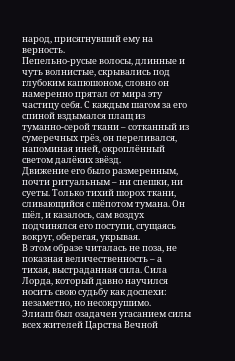народ, присягнувший ему на верность.
Пепельно‑русые волосы, длинные и чуть волнистые, скрывались под глубоким капюшоном, словно он намеренно прятал от мира эту частицу себя. С каждым шагом за его спиной вздымался плащ из туманно‑серой ткани – сотканный из сумеречных грёз, он переливался, напоминая иней, окроплённый светом далёких звёзд.
Движение его было размеренным, почти ритуальным – ни спешки, ни суеты. Только тихий шорох ткани, сливающийся с шёпотом тумана. Он шёл, и казалось, сам воздух подчинялся его поступи, сгущаясь вокруг, оберегая, укрывая.
В этом образе читалась не поза, не показная величественность – а тихая, выстраданная сила. Сила Лорда, который давно научился носить свою судьбу как доспехи: незаметно, но несокрушимо.
Элиаш был озадачен угасанием силы всех жителей Царства Вечной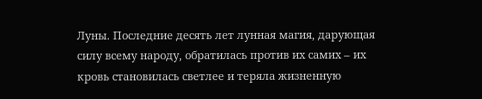Луны. Последние десять лет лунная магия, дарующая силу всему народу, обратилась против их самих – их кровь становилась светлее и теряла жизненную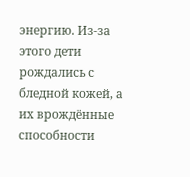энергию. Из-за этого дети рождались с бледной кожей, а их врождённые способности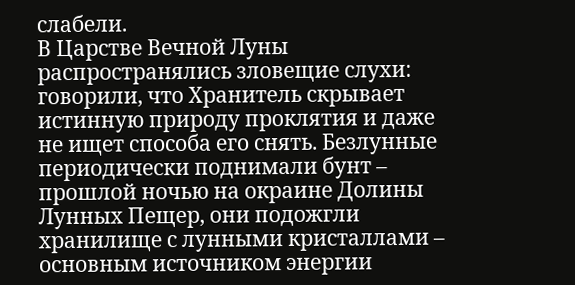слабели.
В Царстве Вечной Луны распространялись зловещие слухи: говорили, что Хранитель скрывает истинную природу проклятия и даже не ищет способа его снять. Безлунные периодически поднимали бунт – прошлой ночью на окраине Долины Лунных Пещер, они подожгли хранилище с лунными кристаллами – основным источником энергии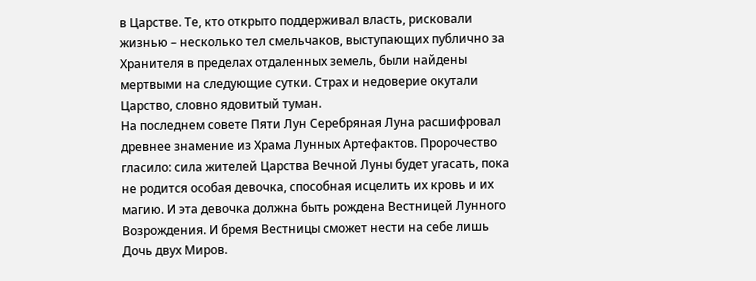в Царстве. Те, кто открыто поддерживал власть, рисковали жизнью – несколько тел смельчаков, выступающих публично за Хранителя в пределах отдаленных земель, были найдены мертвыми на следующие сутки. Страх и недоверие окутали Царство, словно ядовитый туман.
На последнем совете Пяти Лун Серебряная Луна расшифровал древнее знамение из Храма Лунных Артефактов. Пророчество гласило: сила жителей Царства Вечной Луны будет угасать, пока не родится особая девочка, способная исцелить их кровь и их магию. И эта девочка должна быть рождена Вестницей Лунного Возрождения. И бремя Вестницы сможет нести на себе лишь Дочь двух Миров.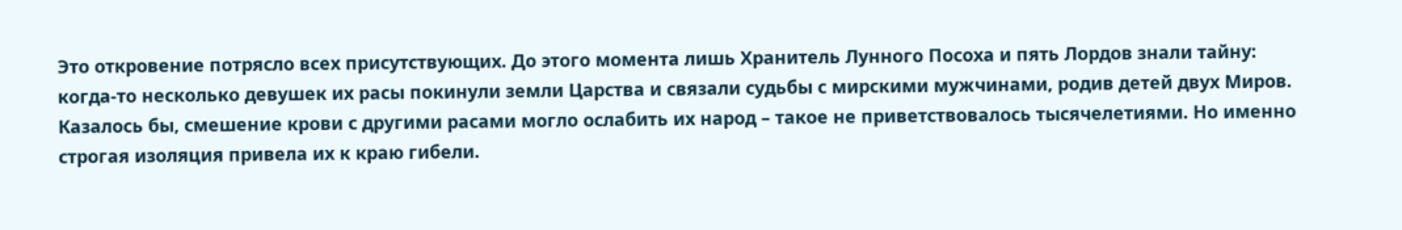Это откровение потрясло всех присутствующих. До этого момента лишь Хранитель Лунного Посоха и пять Лордов знали тайну: когда-то несколько девушек их расы покинули земли Царства и связали судьбы с мирскими мужчинами, родив детей двух Миров.
Казалось бы, смешение крови с другими расами могло ослабить их народ – такое не приветствовалось тысячелетиями. Но именно строгая изоляция привела их к краю гибели.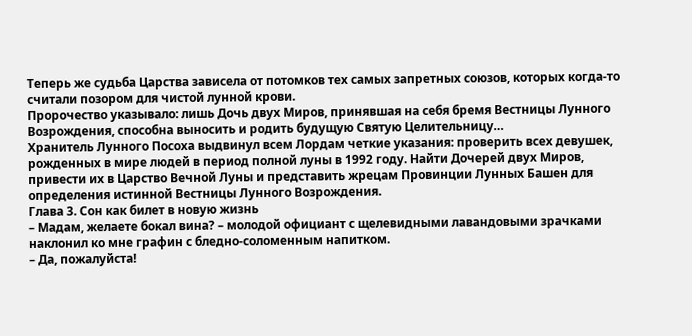Теперь же судьба Царства зависела от потомков тех самых запретных союзов, которых когда-то считали позором для чистой лунной крови.
Пророчество указывало: лишь Дочь двух Миров, принявшая на себя бремя Вестницы Лунного Возрождения, способна выносить и родить будущую Святую Целительницу…
Хранитель Лунного Посоха выдвинул всем Лордам четкие указания: проверить всех девушек, рожденных в мире людей в период полной луны в 1992 году. Найти Дочерей двух Миров, привести их в Царство Вечной Луны и представить жрецам Провинции Лунных Башен для определения истинной Вестницы Лунного Возрождения.
Глава 3. Сон как билет в новую жизнь
– Мадам, желаете бокал вина? – молодой официант с щелевидными лавандовыми зрачками наклонил ко мне графин с бледно-соломенным напитком.
– Да, пожалуйста!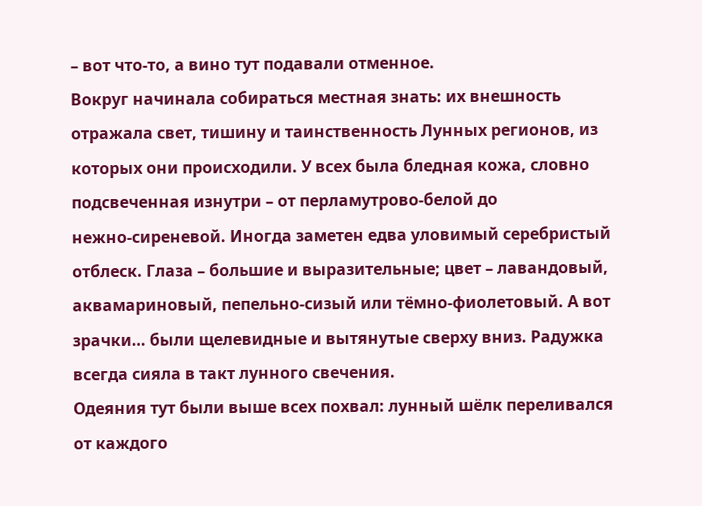– вот что-то, а вино тут подавали отменное.
Вокруг начинала собираться местная знать: их внешность отражала свет, тишину и таинственность Лунных регионов, из которых они происходили. У всех была бледная кожа, словно подсвеченная изнутри – от перламутрово‑белой до нежно‑сиреневой. Иногда заметен едва уловимый серебристый отблеск. Глаза – большие и выразительные; цвет – лавандовый, аквамариновый, пепельно-сизый или тёмно‑фиолетовый. А вот зрачки… были щелевидные и вытянутые сверху вниз. Радужка всегда сияла в такт лунного свечения.
Одеяния тут были выше всех похвал: лунный шёлк переливался от каждого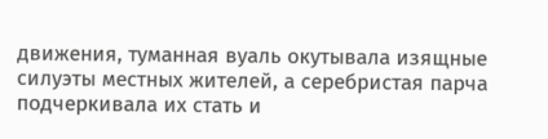движения, туманная вуаль окутывала изящные силуэты местных жителей, а серебристая парча подчеркивала их стать и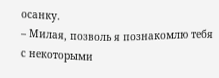осанку.
– Милая, позволь я познакомлю тебя с некоторыми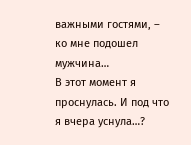важными гостями, – ко мне подошел мужчина…
В этот момент я проснулась. И под что я вчера уснула…?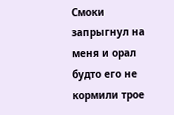Смоки запрыгнул на меня и орал будто его не кормили трое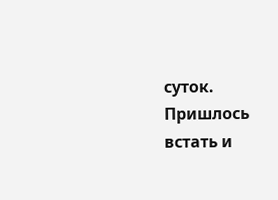суток. Пришлось встать и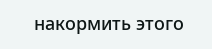накормить этого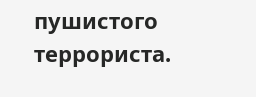пушистого террориста.